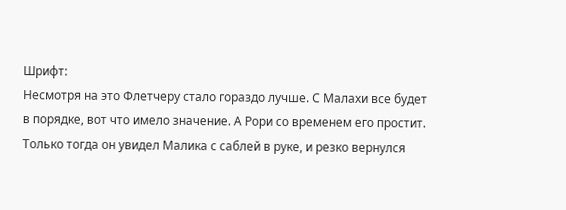Шрифт:
Несмотря на это Флетчеру стало гораздо лучше. С Малахи все будет в порядке, вот что имело значение. А Рори со временем его простит.
Только тогда он увидел Малика с саблей в руке, и резко вернулся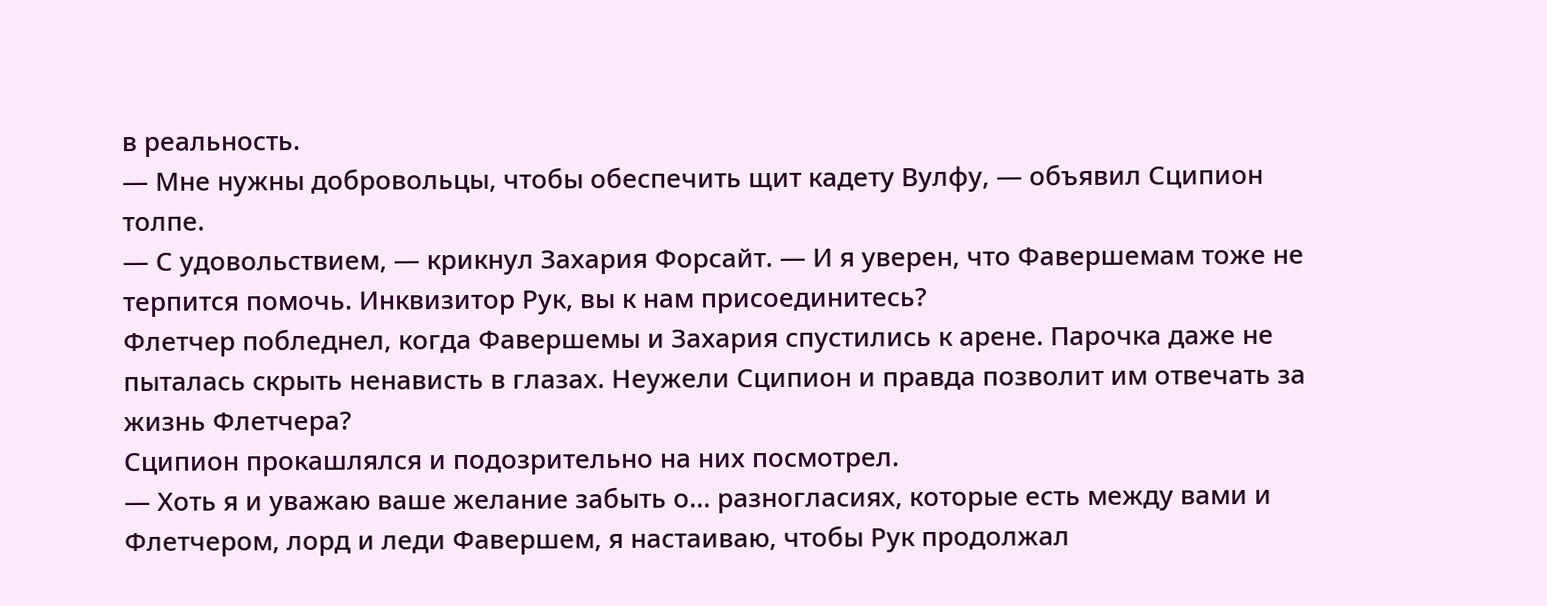в реальность.
— Мне нужны добровольцы, чтобы обеспечить щит кадету Вулфу, — объявил Сципион толпе.
— С удовольствием, — крикнул Захария Форсайт. — И я уверен, что Фавершемам тоже не терпится помочь. Инквизитор Рук, вы к нам присоединитесь?
Флетчер побледнел, когда Фавершемы и Захария спустились к арене. Парочка даже не пыталась скрыть ненависть в глазах. Неужели Сципион и правда позволит им отвечать за жизнь Флетчера?
Сципион прокашлялся и подозрительно на них посмотрел.
— Хоть я и уважаю ваше желание забыть о... разногласиях, которые есть между вами и Флетчером, лорд и леди Фавершем, я настаиваю, чтобы Рук продолжал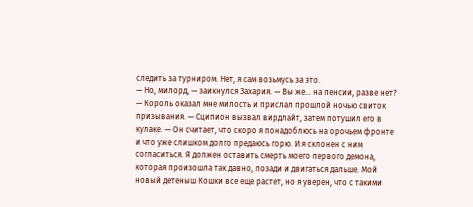следить за турниром. Нет, я сам возьмусь за это.
— Но, милорд, — заикнулся Захария. — Вы же… на пенсии, разве нет?
— Король оказал мне милость и прислал прошлой ночью свиток призывания. — Сципион вызвал вирдлайт, затем потушил его в кулаке. — Он считает, что скоро я понадоблюсь на орочьем фронте и что уже слишком долго предаюсь горю. И я склонен с ним согласиться. Я должен оставить смерть моего первого демона, которая произошла так давно, позади и двигаться дальше. Мой новый детеныш Кошки все еще растет, но я уверен, что с такими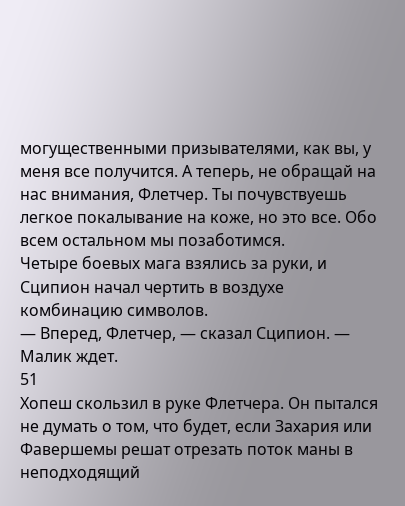могущественными призывателями, как вы, у меня все получится. А теперь, не обращай на нас внимания, Флетчер. Ты почувствуешь легкое покалывание на коже, но это все. Обо всем остальном мы позаботимся.
Четыре боевых мага взялись за руки, и Сципион начал чертить в воздухе комбинацию символов.
— Вперед, Флетчер, — сказал Сципион. — Малик ждет.
51
Хопеш скользил в руке Флетчера. Он пытался не думать о том, что будет, если Захария или Фавершемы решат отрезать поток маны в неподходящий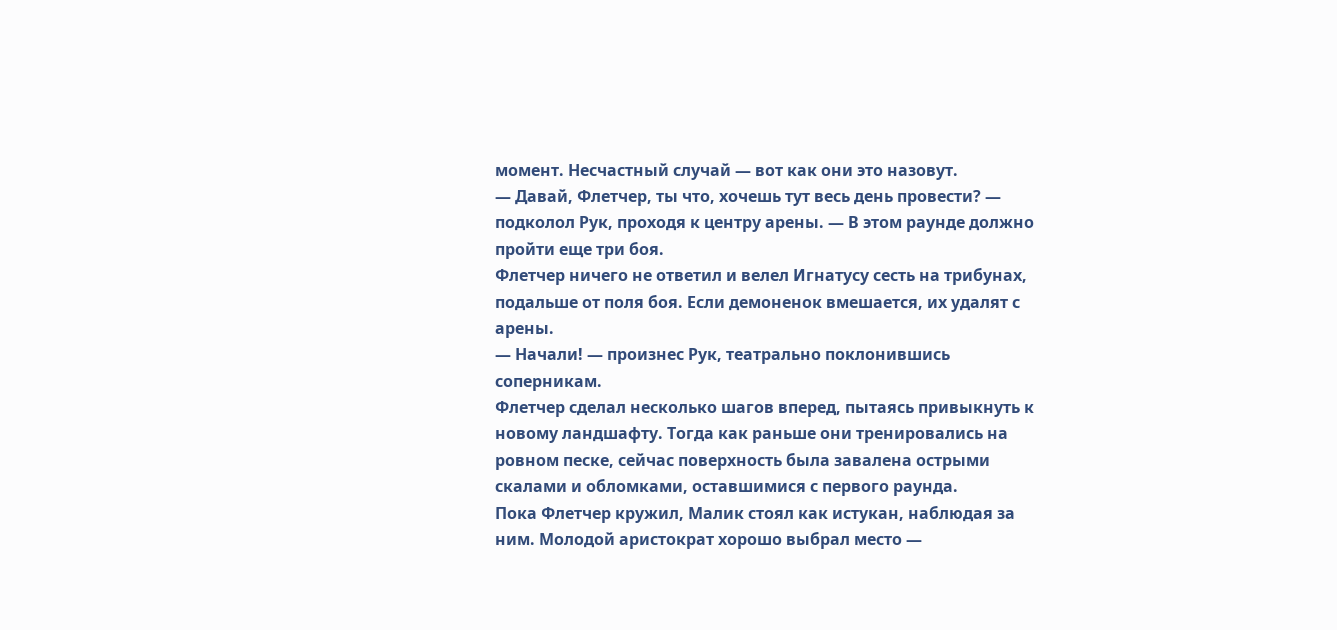момент. Несчастный случай — вот как они это назовут.
— Давай, Флетчер, ты что, хочешь тут весь день провести? — подколол Рук, проходя к центру арены. — В этом раунде должно пройти еще три боя.
Флетчер ничего не ответил и велел Игнатусу сесть на трибунах, подальше от поля боя. Если демоненок вмешается, их удалят с арены.
— Начали! — произнес Рук, театрально поклонившись соперникам.
Флетчер сделал несколько шагов вперед, пытаясь привыкнуть к новому ландшафту. Тогда как раньше они тренировались на ровном песке, сейчас поверхность была завалена острыми скалами и обломками, оставшимися с первого раунда.
Пока Флетчер кружил, Малик стоял как истукан, наблюдая за ним. Молодой аристократ хорошо выбрал место —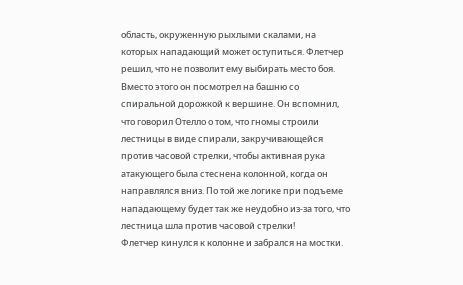область, окруженную рыхлыми скалами, на которых нападающий может оступиться. Флетчер решил, что не позволит ему выбирать место боя.
Вместо этого он посмотрел на башню со спиральной дорожкой к вершине. Он вспомнил, что говорил Отелло о том, что гномы строили лестницы в виде спирали, закручивающейся против часовой стрелки, чтобы активная рука атакующего была стеснена колонной, когда он направлялся вниз. По той же логике при подъеме нападающему будет так же неудобно из-за того, что лестница шла против часовой стрелки!
Флетчер кинулся к колонне и забрался на мостки.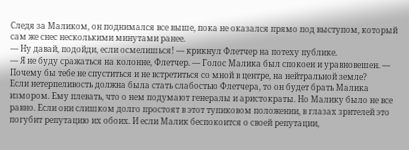Следя за Маликом, он поднимался все выше, пока не оказался прямо под выступом, который сам же снес несколькими минутами ранее.
— Ну давай, подойди, если осмелишься! — крикнул Флетчер на потеху публике.
— Я не буду сражаться на колонне, Флетчер. — Голос Малика был спокоен и уравновешен. — Почему бы тебе не спуститься и не встретиться со мной в центре, на нейтральной земле?
Если нетерпеливость должна была стать слабостью Флетчера, то он будет брать Малика измором. Ему плевать, что о нем подумают генералы и аристократы. Но Малику было не все равно. Если они слишком долго простоят в этот тупиковом положении, в глазах зрителей это погубит репутацию их обоих. И если Малик беспокоится о своей репутации,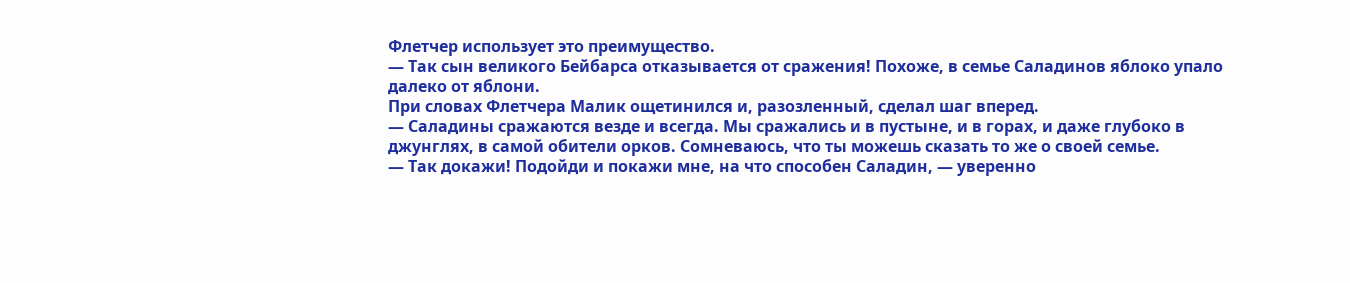Флетчер использует это преимущество.
— Так сын великого Бейбарса отказывается от сражения! Похоже, в семье Саладинов яблоко упало далеко от яблони.
При словах Флетчера Малик ощетинился и, разозленный, сделал шаг вперед.
— Саладины сражаются везде и всегда. Мы сражались и в пустыне, и в горах, и даже глубоко в джунглях, в самой обители орков. Сомневаюсь, что ты можешь сказать то же о своей семье.
— Так докажи! Подойди и покажи мне, на что способен Саладин, — уверенно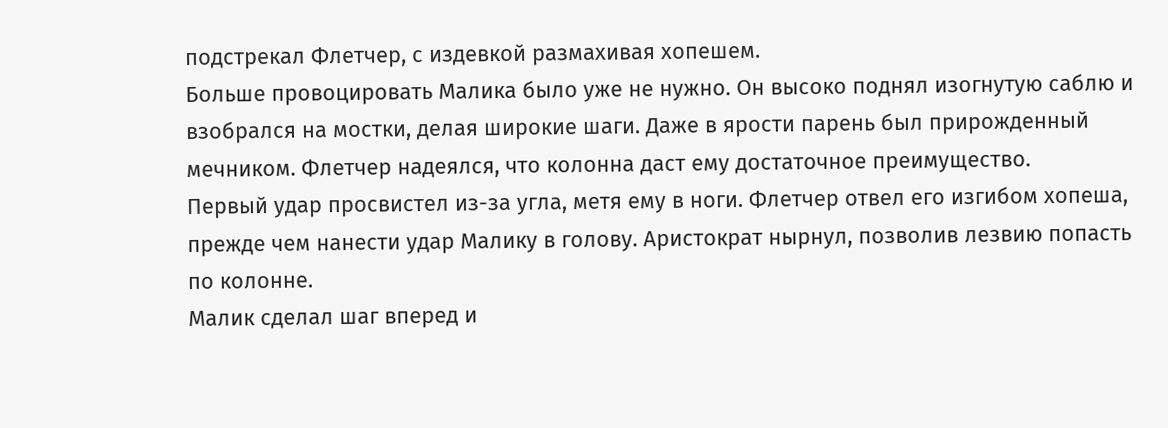подстрекал Флетчер, с издевкой размахивая хопешем.
Больше провоцировать Малика было уже не нужно. Он высоко поднял изогнутую саблю и взобрался на мостки, делая широкие шаги. Даже в ярости парень был прирожденный мечником. Флетчер надеялся, что колонна даст ему достаточное преимущество.
Первый удар просвистел из-за угла, метя ему в ноги. Флетчер отвел его изгибом хопеша, прежде чем нанести удар Малику в голову. Аристократ нырнул, позволив лезвию попасть по колонне.
Малик сделал шаг вперед и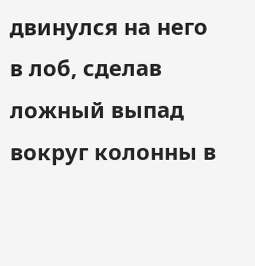двинулся на него в лоб, сделав ложный выпад вокруг колонны в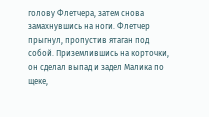голову Флетчера, затем снова замахнувшись на ноги. Флетчер прыгнул, пропустив ятаган под собой. Приземлившись на корточки, он сделал выпад и задел Малика по щеке,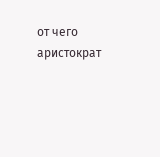от чего аристократ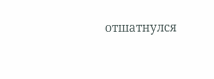отшатнулся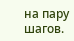на пару шагов.